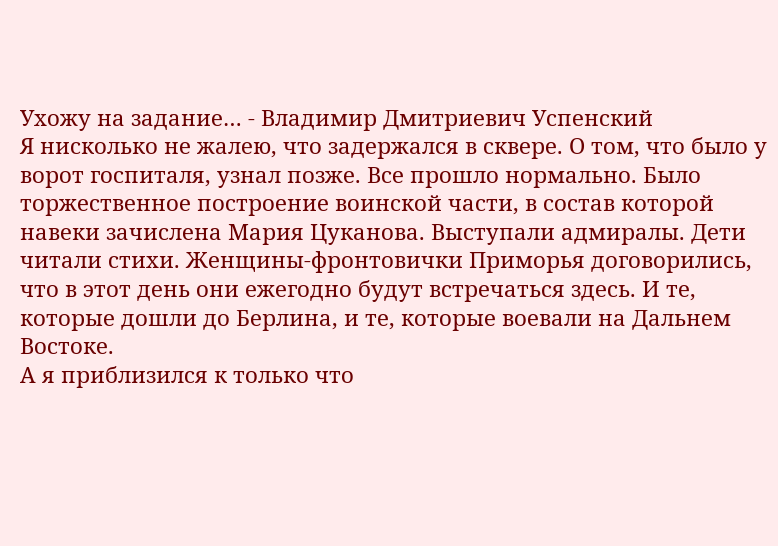Ухожу на задание… - Владимир Дмитриевич Успенский
Я нисколько не жалею, что задержался в сквере. О том, что было у ворот госпиталя, узнал позже. Все прошло нормально. Было торжественное построение воинской части, в состав которой навеки зачислена Мария Цуканова. Выступали адмиралы. Дети читали стихи. Женщины-фронтовички Приморья договорились, что в этот день они ежегодно будут встречаться здесь. И те, которые дошли до Берлина, и те, которые воевали на Дальнем Востоке.
А я приблизился к только что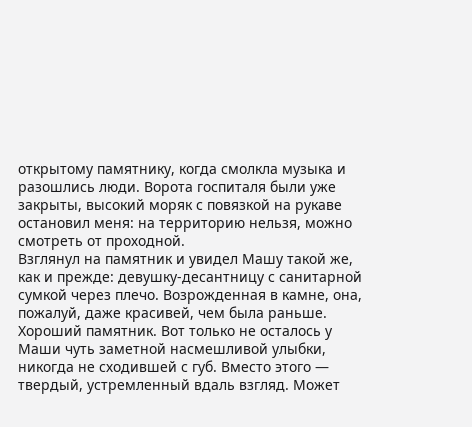открытому памятнику, когда смолкла музыка и разошлись люди. Ворота госпиталя были уже закрыты, высокий моряк с повязкой на рукаве остановил меня: на территорию нельзя, можно смотреть от проходной.
Взглянул на памятник и увидел Машу такой же, как и прежде: девушку-десантницу с санитарной сумкой через плечо. Возрожденная в камне, она, пожалуй, даже красивей, чем была раньше.
Хороший памятник. Вот только не осталось у Маши чуть заметной насмешливой улыбки, никогда не сходившей с губ. Вместо этого — твердый, устремленный вдаль взгляд. Может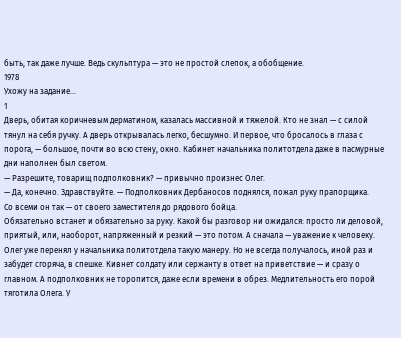быть, так даже лучше. Ведь скульптура — это не простой слепок, а обобщение.
1978
Ухожу на задание…
1
Дверь, обитая коричневым дерматином, казалась массивной и тяжелой. Кто не знал — с силой тянул на себя ручку. А дверь открывалась легко, бесшумно. И первое, что бросалось в глаза с порога, — большое, почти во всю стену, окно. Кабинет начальника политотдела даже в пасмурные дни наполнен был светом.
— Разрешите, товарищ подполковник? — привычно произнес Олег.
— Да, конечно. Здравствуйте. — Подполковник Дербаносов поднялся, пожал руку прапорщика.
Со всеми он так — от своего заместителя до рядового бойца.
Обязательно встанет и обязательно за руку. Какой бы разговор ни ожидался: просто ли деловой, приятый, или, наоборот, напряженный и резкий — это потом. А сначала — уважение к человеку. Олег уже перенял у начальника политотдела такую манеру. Но не всегда получалось, иной раз и забудет сгоряча, в спешке. Кивнет солдату или сержанту в ответ на приветствие — и сразу о главном. А подполковник не торопится, даже если времени в обрез. Медлительность его порой тяготила Олега. У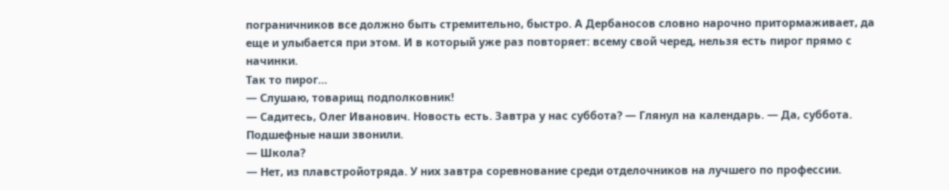пограничников все должно быть стремительно, быстро. А Дербаносов словно нарочно притормаживает, да еще и улыбается при этом. И в который уже раз повторяет: всему свой черед, нельзя есть пирог прямо с начинки.
Так то пирог…
— Слушаю, товарищ подполковник!
— Садитесь, Олег Иванович. Новость есть. Завтра у нас суббота? — Глянул на календарь. — Да, суббота. Подшефные наши звонили.
— Школа?
— Нет, из плавстройотряда. У них завтра соревнование среди отделочников на лучшего по профессии.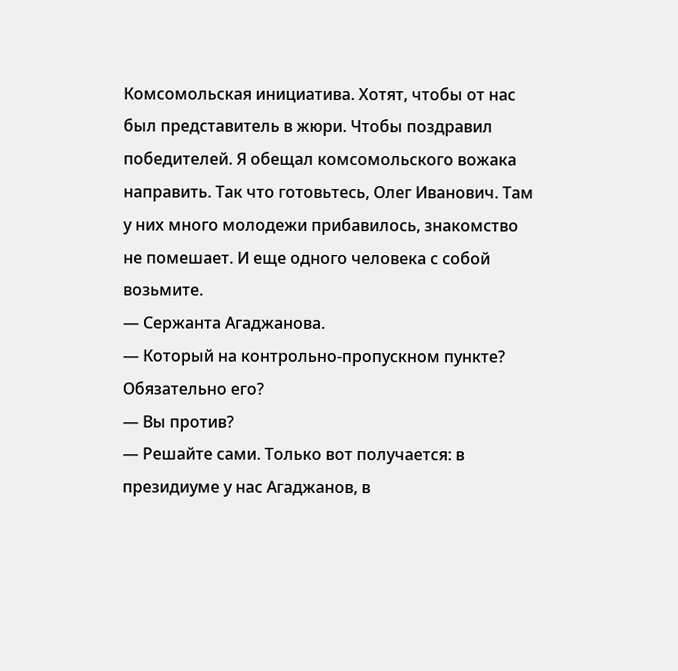Комсомольская инициатива. Хотят, чтобы от нас был представитель в жюри. Чтобы поздравил победителей. Я обещал комсомольского вожака направить. Так что готовьтесь, Олег Иванович. Там у них много молодежи прибавилось, знакомство не помешает. И еще одного человека с собой возьмите.
— Сержанта Агаджанова.
— Который на контрольно-пропускном пункте? Обязательно его?
— Вы против?
— Решайте сами. Только вот получается: в президиуме у нас Агаджанов, в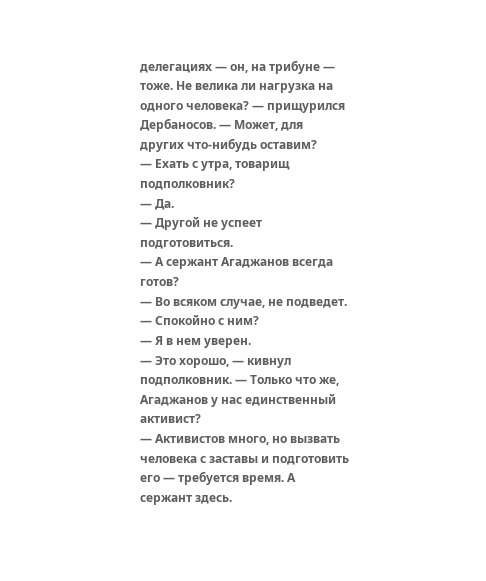делегациях — он, на трибуне — тоже. Не велика ли нагрузка на одного человека? — прищурился Дербаносов. — Может, для других что-нибудь оставим?
— Ехать с утра, товарищ подполковник?
— Да.
— Другой не успеет подготовиться.
— А сержант Агаджанов всегда готов?
— Во всяком случае, не подведет.
— Спокойно с ним?
— Я в нем уверен.
— Это хорошо, — кивнул подполковник. — Только что же, Агаджанов у нас единственный активист?
— Активистов много, но вызвать человека с заставы и подготовить его — требуется время. А сержант здесь.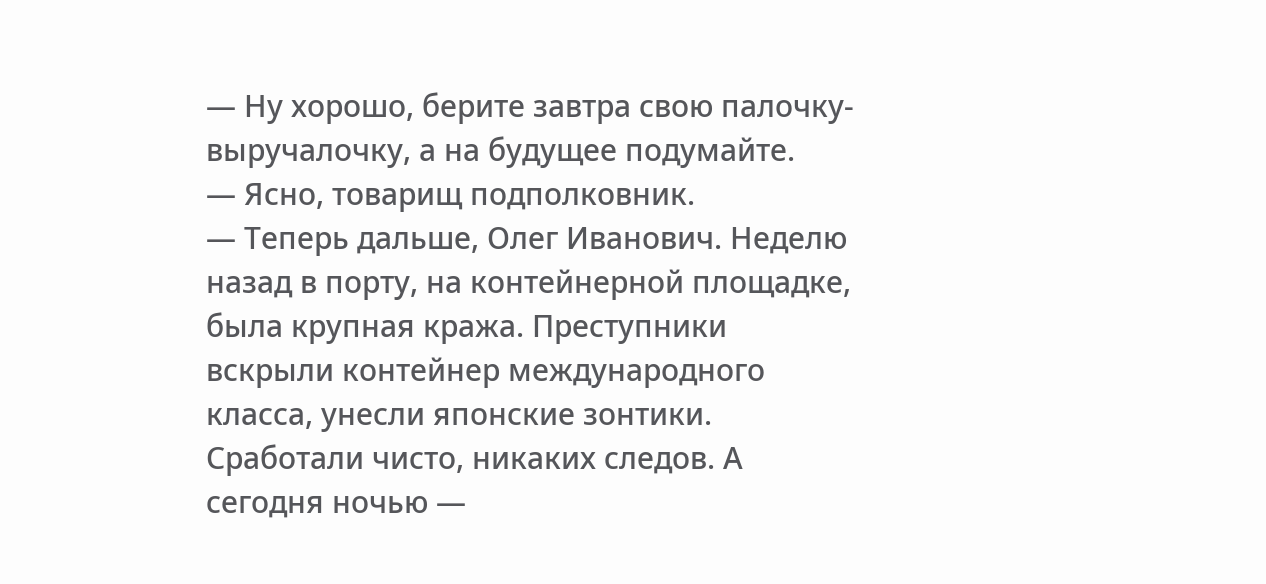— Ну хорошо, берите завтра свою палочку-выручалочку, а на будущее подумайте.
— Ясно, товарищ подполковник.
— Теперь дальше, Олег Иванович. Неделю назад в порту, на контейнерной площадке, была крупная кража. Преступники вскрыли контейнер международного класса, унесли японские зонтики. Сработали чисто, никаких следов. А сегодня ночью —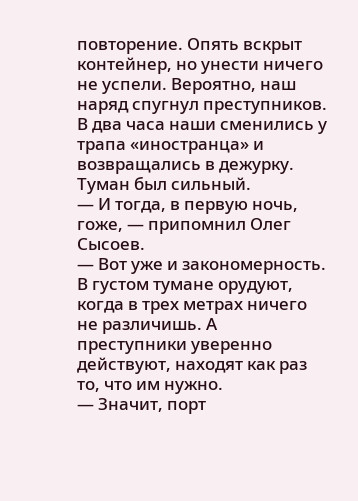повторение. Опять вскрыт контейнер, но унести ничего не успели. Вероятно, наш наряд спугнул преступников. В два часа наши сменились у трапа «иностранца» и возвращались в дежурку. Туман был сильный.
— И тогда, в первую ночь, гоже, — припомнил Олег Сысоев.
— Вот уже и закономерность. В густом тумане орудуют, когда в трех метрах ничего не различишь. А преступники уверенно действуют, находят как раз то, что им нужно.
— Значит, порт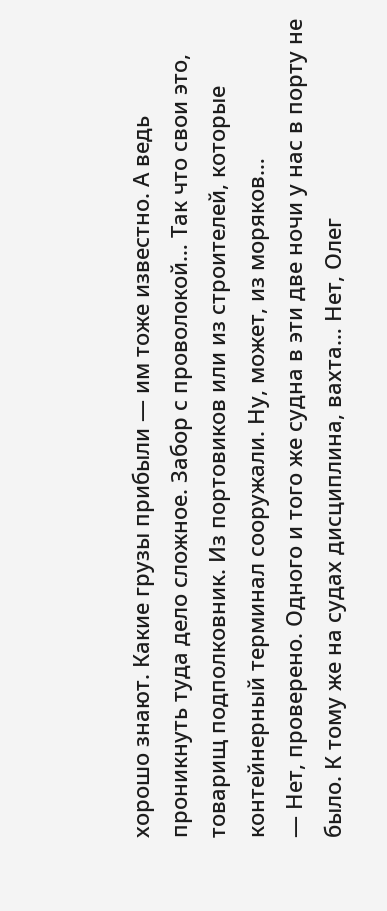хорошо знают. Какие грузы прибыли — им тоже известно. А ведь проникнуть туда дело сложное. Забор с проволокой… Так что свои это, товарищ подполковник. Из портовиков или из строителей, которые контейнерный терминал сооружали. Ну, может, из моряков…
— Нет, проверено. Одного и того же судна в эти две ночи у нас в порту не было. К тому же на судах дисциплина, вахта… Нет, Олег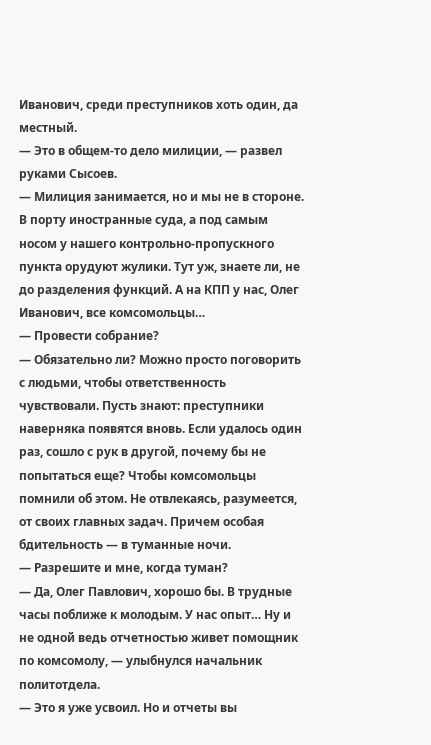Иванович, среди преступников хоть один, да местный.
— Это в общем-то дело милиции, — развел руками Сысоев.
— Милиция занимается, но и мы не в стороне. В порту иностранные суда, а под самым носом у нашего контрольно-пропускного пункта орудуют жулики. Тут уж, знаете ли, не до разделения функций. А на КПП у нас, Олег Иванович, все комсомольцы…
— Провести собрание?
— Обязательно ли? Можно просто поговорить с людьми, чтобы ответственность чувствовали. Пусть знают: преступники наверняка появятся вновь. Если удалось один раз, сошло с рук в другой, почему бы не попытаться еще? Чтобы комсомольцы помнили об этом. Не отвлекаясь, разумеется, от своих главных задач. Причем особая бдительность — в туманные ночи.
— Разрешите и мне, когда туман?
— Да, Олег Павлович, хорошо бы. В трудные часы поближе к молодым. У нас опыт… Ну и не одной ведь отчетностью живет помощник по комсомолу, — улыбнулся начальник политотдела.
— Это я уже усвоил. Но и отчеты вы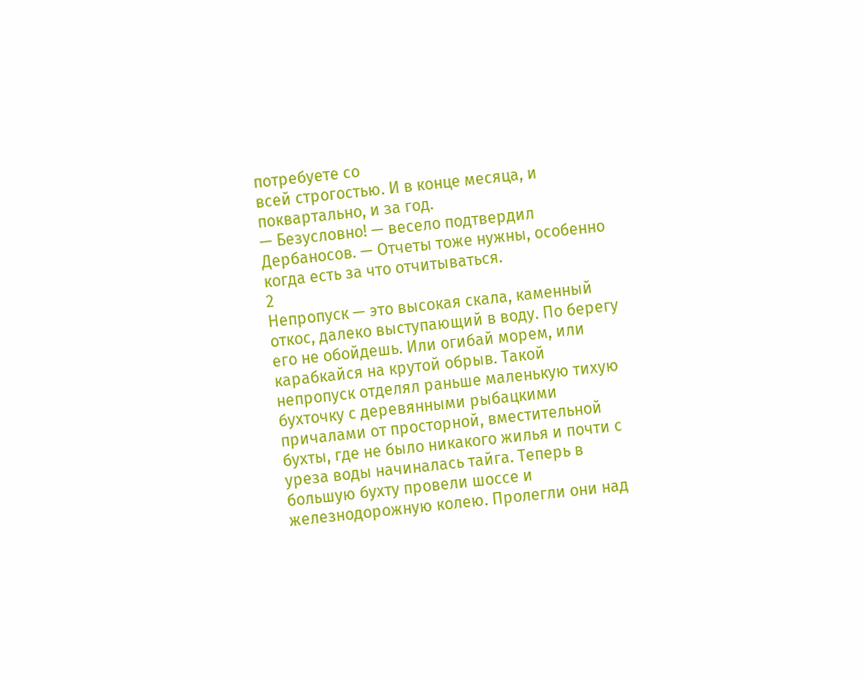потребуете со
всей строгостью. И в конце месяца, и поквартально, и за год.
— Безусловно! — весело подтвердил Дербаносов. — Отчеты тоже нужны, особенно когда есть за что отчитываться.
2
Непропуск — это высокая скала, каменный откос, далеко выступающий в воду. По берегу его не обойдешь. Или огибай морем, или карабкайся на крутой обрыв. Такой непропуск отделял раньше маленькую тихую бухточку с деревянными рыбацкими причалами от просторной, вместительной бухты, где не было никакого жилья и почти с уреза воды начиналась тайга. Теперь в большую бухту провели шоссе и железнодорожную колею. Пролегли они над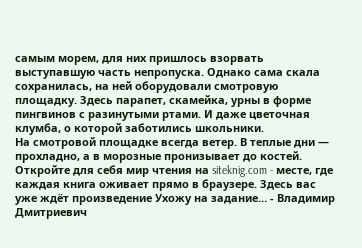самым морем, для них пришлось взорвать выступавшую часть непропуска. Однако сама скала сохранилась, на ней оборудовали смотровую площадку. Здесь парапет, скамейка, урны в форме пингвинов с разинутыми ртами. И даже цветочная клумба, о которой заботились школьники.
На смотровой площадке всегда ветер. В теплые дни — прохладно, а в морозные пронизывает до костей.
Откройте для себя мир чтения на siteknig.com - месте, где каждая книга оживает прямо в браузере. Здесь вас уже ждёт произведение Ухожу на задание… - Владимир Дмитриевич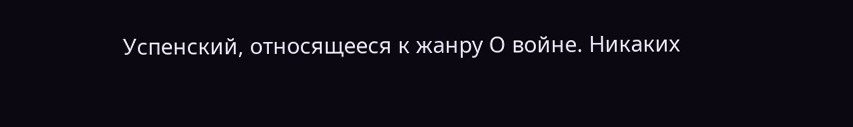Успенский, относящееся к жанру О войне. Никаких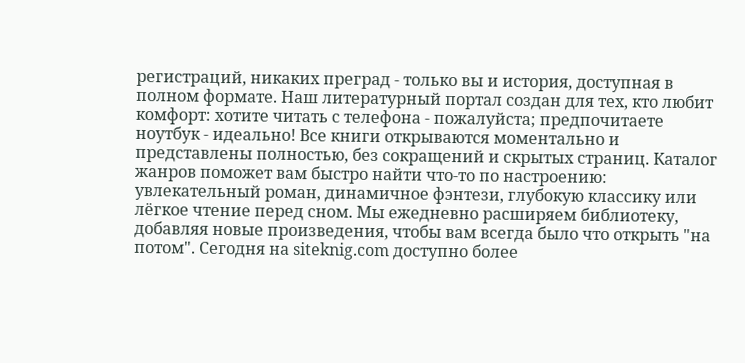регистраций, никаких преград - только вы и история, доступная в полном формате. Наш литературный портал создан для тех, кто любит комфорт: хотите читать с телефона - пожалуйста; предпочитаете ноутбук - идеально! Все книги открываются моментально и представлены полностью, без сокращений и скрытых страниц. Каталог жанров поможет вам быстро найти что-то по настроению: увлекательный роман, динамичное фэнтези, глубокую классику или лёгкое чтение перед сном. Мы ежедневно расширяем библиотеку, добавляя новые произведения, чтобы вам всегда было что открыть "на потом". Сегодня на siteknig.com доступно более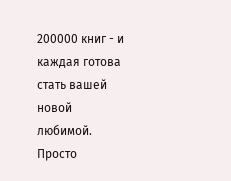200000 книг - и каждая готова стать вашей новой любимой. Просто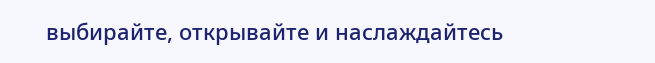выбирайте, открывайте и наслаждайтесь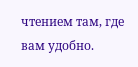чтением там, где вам удобно.